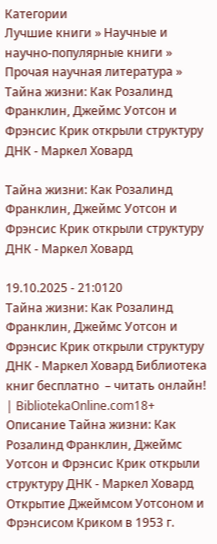Категории
Лучшие книги » Научные и научно-популярные книги » Прочая научная литература » Тайна жизни: Как Розалинд Франклин, Джеймс Уотсон и Фрэнсис Крик открыли структуру ДНК - Маркел Ховард

Тайна жизни: Как Розалинд Франклин, Джеймс Уотсон и Фрэнсис Крик открыли структуру ДНК - Маркел Ховард

19.10.2025 - 21:0120
Тайна жизни: Как Розалинд Франклин, Джеймс Уотсон и Фрэнсис Крик открыли структуру ДНК - Маркел Ховард Библиотека книг бесплатно  – читать онлайн! | BibliotekaOnline.com18+
Описание Тайна жизни: Как Розалинд Франклин, Джеймс Уотсон и Фрэнсис Крик открыли структуру ДНК - Маркел Ховард
Открытие Джеймсом Уотсоном и Фрэнсисом Криком в 1953 г.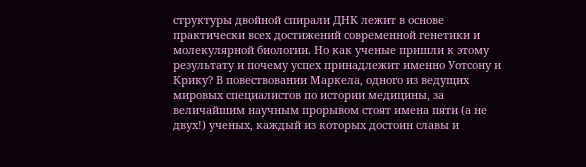структуры двойной спирали ДНК лежит в основе практически всех достижений современной генетики и молекулярной биологии. Но как ученые пришли к этому результату и почему успех принадлежит именно Уотсону и Крику? В повествовании Маркела, одного из ведущих мировых специалистов по истории медицины, за величайшим научным прорывом стоят имена пяти (а не двух!) ученых, каждый из которых достоин славы и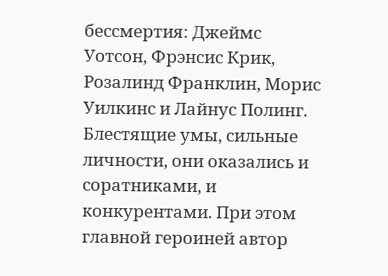бессмертия: Джеймс Уотсон, Фрэнсис Крик, Розалинд Франклин, Морис Уилкинс и Лайнус Полинг. Блестящие умы, сильные личности, они оказались и соратниками, и конкурентами. При этом главной героиней автор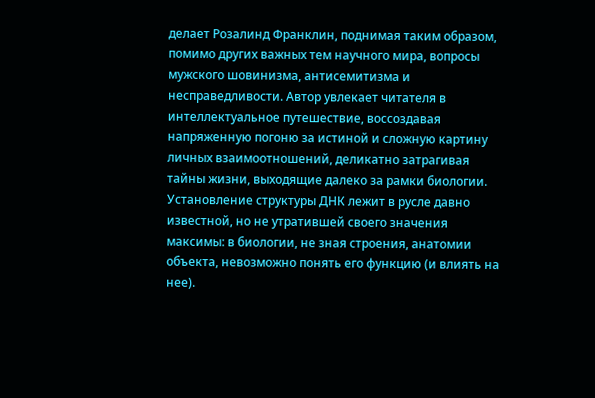делает Розалинд Франклин, поднимая таким образом, помимо других важных тем научного мира, вопросы мужского шовинизма, антисемитизма и несправедливости. Автор увлекает читателя в интеллектуальное путешествие, воссоздавая напряженную погоню за истиной и сложную картину личных взаимоотношений, деликатно затрагивая тайны жизни, выходящие далеко за рамки биологии. Установление структуры ДНК лежит в русле давно известной, но не утратившей своего значения максимы: в биологии, не зная строения, анатомии объекта, невозможно понять его функцию (и влиять на нее).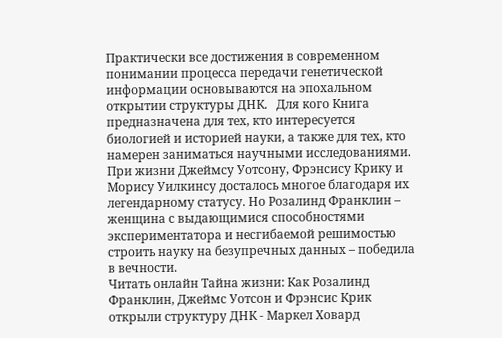Практически все достижения в современном понимании процесса передачи генетической информации основываются на эпохальном открытии структуры ДНК.   Для кого Книга предназначена для тех, кто интересуется биологией и историей науки, а также для тех, кто намерен заниматься научными исследованиями. При жизни Джеймсу Уотсону, Фрэнсису Крику и Морису Уилкинсу досталось многое благодаря их легендарному статусу. Но Розалинд Франклин – женщина с выдающимися способностями экспериментатора и несгибаемой решимостью строить науку на безупречных данных – победила в вечности.
Читать онлайн Тайна жизни: Как Розалинд Франклин, Джеймс Уотсон и Фрэнсис Крик открыли структуру ДНК - Маркел Ховард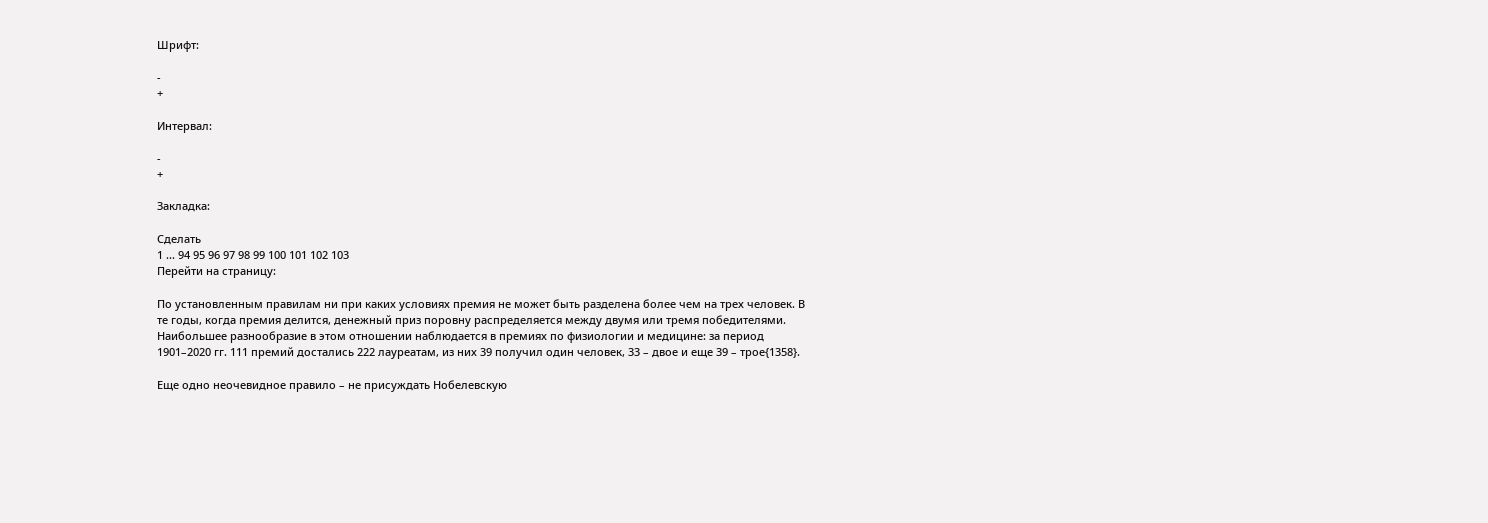Шрифт:

-
+

Интервал:

-
+

Закладка:

Сделать
1 ... 94 95 96 97 98 99 100 101 102 103
Перейти на страницу:

По установленным правилам ни при каких условиях премия не может быть разделена более чем на трех человек. В те годы, когда премия делится, денежный приз поровну распределяется между двумя или тремя победителями. Наибольшее разнообразие в этом отношении наблюдается в премиях по физиологии и медицине: за период 1901–2020 гг. 111 премий достались 222 лауреатам, из них 39 получил один человек, 33 – двое и еще 39 – трое{1358}.

Еще одно неочевидное правило – не присуждать Нобелевскую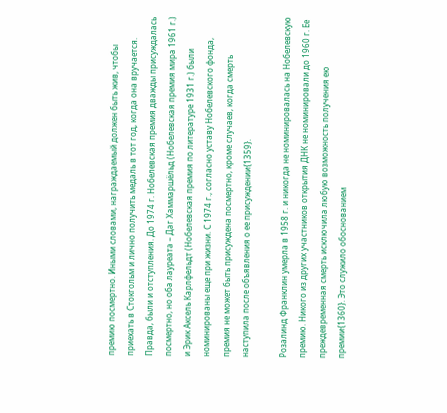премию посмертно. Иными словами, награждаемый должен быть жив, чтобы приехать в Стокгольм и лично получить медаль в тот год, когда она вручается. Правда, были и отступления. До 1974 г. Нобелевская премия дважды присуждалась посмертно, но оба лауреата – Даг Хаммаршёльд (Нобелевская премия мира 1961 г.) и Эрик Аксель Карлфельдт (Нобелевская премия по литературе 1931 г.) были номинированы еще при жизни. С 1974 г., согласно уставу Нобелевского фонда, премия не может быть присуждена посмертно, кроме случаев, когда смерть наступила после объявления о ее присуждении{1359}.

Розалинд Франклин умерла в 1958 г. и никогда не номинировалась на Нобелевскую премию. Никого из других участников открытия ДНК не номинировали до 1960 г. Ее преждевременная смерть исключила любую возможность получения ею премии{1360}. Это служило обоснованием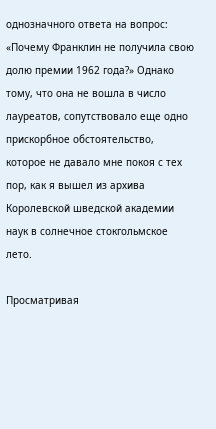однозначного ответа на вопрос: «Почему Франклин не получила свою долю премии 1962 года?» Однако тому, что она не вошла в число лауреатов, сопутствовало еще одно прискорбное обстоятельство, которое не давало мне покоя с тех пор, как я вышел из архива Королевской шведской академии наук в солнечное стокгольмское лето.

Просматривая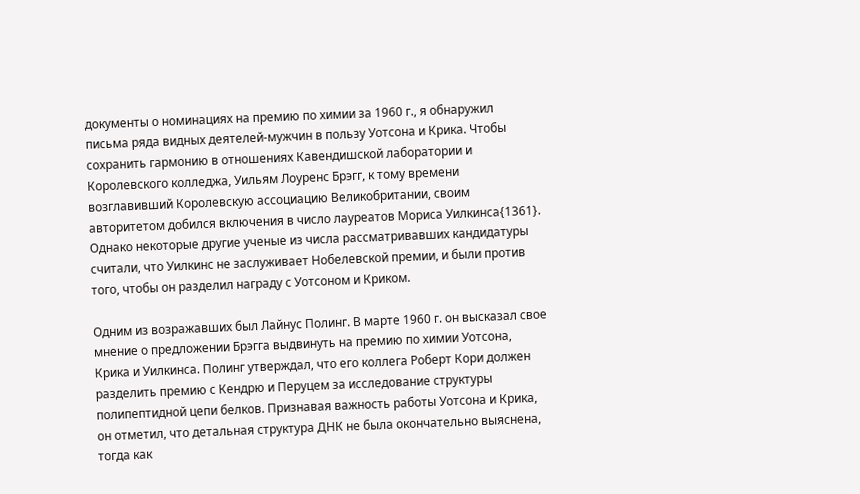документы о номинациях на премию по химии за 1960 г., я обнаружил письма ряда видных деятелей-мужчин в пользу Уотсона и Крика. Чтобы сохранить гармонию в отношениях Кавендишской лаборатории и Королевского колледжа, Уильям Лоуренс Брэгг, к тому времени возглавивший Королевскую ассоциацию Великобритании, своим авторитетом добился включения в число лауреатов Мориса Уилкинса{1361}. Однако некоторые другие ученые из числа рассматривавших кандидатуры считали, что Уилкинс не заслуживает Нобелевской премии, и были против того, чтобы он разделил награду с Уотсоном и Криком.

Одним из возражавших был Лайнус Полинг. В марте 1960 г. он высказал свое мнение о предложении Брэгга выдвинуть на премию по химии Уотсона, Крика и Уилкинса. Полинг утверждал, что его коллега Роберт Кори должен разделить премию с Кендрю и Перуцем за исследование структуры полипептидной цепи белков. Признавая важность работы Уотсона и Крика, он отметил, что детальная структура ДНК не была окончательно выяснена, тогда как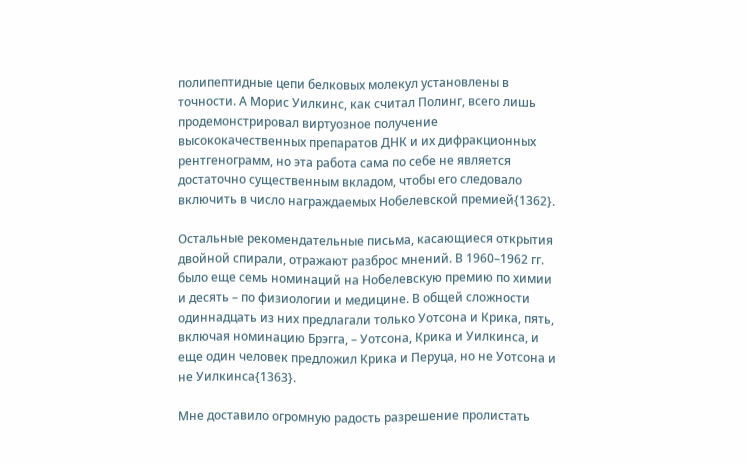полипептидные цепи белковых молекул установлены в точности. А Морис Уилкинс, как считал Полинг, всего лишь продемонстрировал виртуозное получение высококачественных препаратов ДНК и их дифракционных рентгенограмм, но эта работа сама по себе не является достаточно существенным вкладом, чтобы его следовало включить в число награждаемых Нобелевской премией{1362}.

Остальные рекомендательные письма, касающиеся открытия двойной спирали, отражают разброс мнений. В 1960–1962 гг. было еще семь номинаций на Нобелевскую премию по химии и десять – по физиологии и медицине. В общей сложности одиннадцать из них предлагали только Уотсона и Крика, пять, включая номинацию Брэгга, – Уотсона, Крика и Уилкинса, и еще один человек предложил Крика и Перуца, но не Уотсона и не Уилкинса{1363}.

Мне доставило огромную радость разрешение пролистать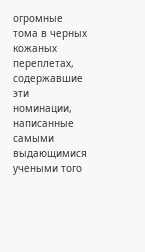огромные тома в черных кожаных переплетах, содержавшие эти номинации, написанные самыми выдающимися учеными того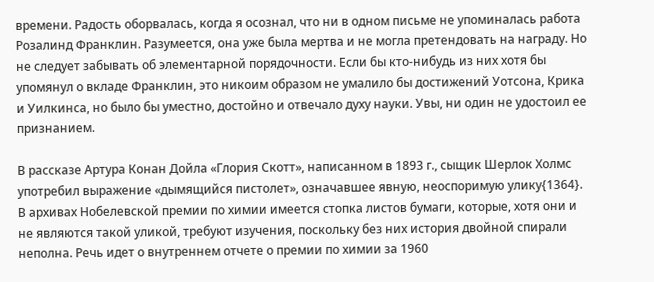времени. Радость оборвалась, когда я осознал, что ни в одном письме не упоминалась работа Розалинд Франклин. Разумеется, она уже была мертва и не могла претендовать на награду. Но не следует забывать об элементарной порядочности. Если бы кто-нибудь из них хотя бы упомянул о вкладе Франклин, это никоим образом не умалило бы достижений Уотсона, Крика и Уилкинса, но было бы уместно, достойно и отвечало духу науки. Увы, ни один не удостоил ее признанием.

В рассказе Артура Конан Дойла «Глория Скотт», написанном в 1893 г., сыщик Шерлок Холмс употребил выражение «дымящийся пистолет», означавшее явную, неоспоримую улику{1364}. В архивах Нобелевской премии по химии имеется стопка листов бумаги, которые, хотя они и не являются такой уликой, требуют изучения, поскольку без них история двойной спирали неполна. Речь идет о внутреннем отчете о премии по химии за 1960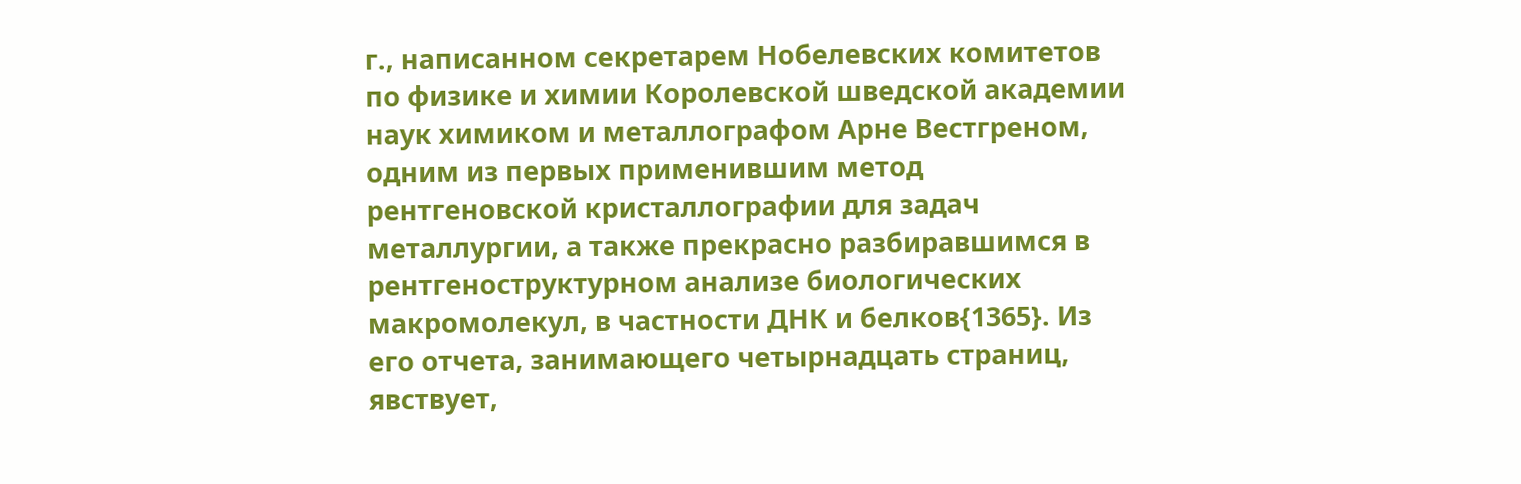г., написанном секретарем Нобелевских комитетов по физике и химии Королевской шведской академии наук химиком и металлографом Арне Вестгреном, одним из первых применившим метод рентгеновской кристаллографии для задач металлургии, а также прекрасно разбиравшимся в рентгеноструктурном анализе биологических макромолекул, в частности ДНК и белков{1365}. Из его отчета, занимающего четырнадцать страниц, явствует,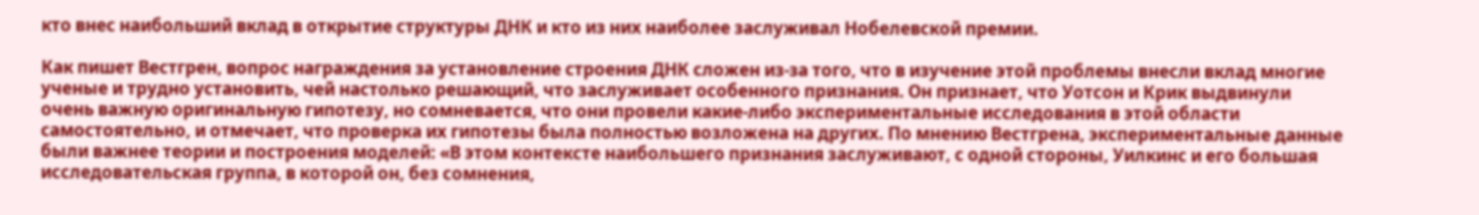кто внес наибольший вклад в открытие структуры ДНК и кто из них наиболее заслуживал Нобелевской премии.

Как пишет Вестгрен, вопрос награждения за установление строения ДНК сложен из-за того, что в изучение этой проблемы внесли вклад многие ученые и трудно установить, чей настолько решающий, что заслуживает особенного признания. Он признает, что Уотсон и Крик выдвинули очень важную оригинальную гипотезу, но сомневается, что они провели какие-либо экспериментальные исследования в этой области самостоятельно, и отмечает, что проверка их гипотезы была полностью возложена на других. По мнению Вестгрена, экспериментальные данные были важнее теории и построения моделей: «В этом контексте наибольшего признания заслуживают, с одной стороны, Уилкинс и его большая исследовательская группа, в которой он, без сомнения,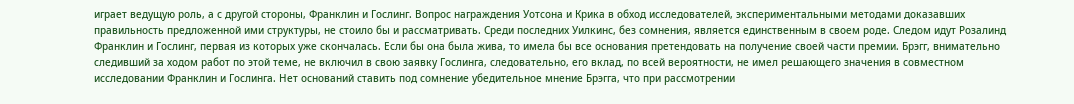играет ведущую роль, а с другой стороны, Франклин и Гослинг. Вопрос награждения Уотсона и Крика в обход исследователей, экспериментальными методами доказавших правильность предложенной ими структуры, не стоило бы и рассматривать. Среди последних Уилкинс, без сомнения, является единственным в своем роде. Следом идут Розалинд Франклин и Гослинг, первая из которых уже скончалась. Если бы она была жива, то имела бы все основания претендовать на получение своей части премии. Брэгг, внимательно следивший за ходом работ по этой теме, не включил в свою заявку Гослинга, следовательно, его вклад, по всей вероятности, не имел решающего значения в совместном исследовании Франклин и Гослинга. Нет оснований ставить под сомнение убедительное мнение Брэгга, что при рассмотрении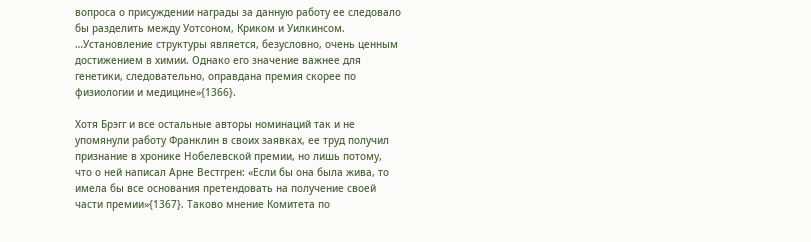вопроса о присуждении награды за данную работу ее следовало бы разделить между Уотсоном, Криком и Уилкинсом. …Установление структуры является, безусловно, очень ценным достижением в химии. Однако его значение важнее для генетики, следовательно, оправдана премия скорее по физиологии и медицине»{1366}.

Хотя Брэгг и все остальные авторы номинаций так и не упомянули работу Франклин в своих заявках, ее труд получил признание в хронике Нобелевской премии, но лишь потому, что о ней написал Арне Вестгрен: «Если бы она была жива, то имела бы все основания претендовать на получение своей части премии»{1367}. Таково мнение Комитета по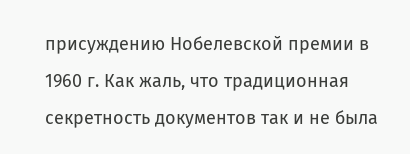присуждению Нобелевской премии в 1960 г. Как жаль, что традиционная секретность документов так и не была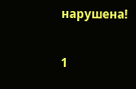нарушена!

1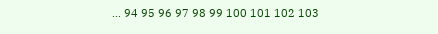... 94 95 96 97 98 99 100 101 102 103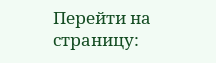Перейти на страницу: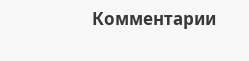Комментарии